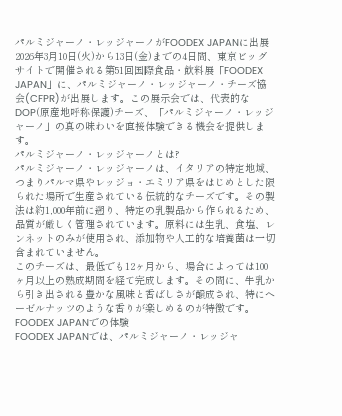パルミジャーノ・レッジャーノがFOODEX JAPANに出展
2026年3月10日(火)から13日(金)までの4日間、東京ビッグサイトで開催される第51回国際食品・飲料展「FOODEX JAPAN」に、パルミジャーノ・レッジャーノ・チーズ協会(CFPR)が出展します。この展示会では、代表的なDOP(原産地呼称保護)チーズ、「パルミジャーノ・レッジャーノ」の真の味わいを直接体験できる機会を提供します。
パルミジャーノ・レッジャーノとは?
パルミジャーノ・レッジャーノは、イタリアの特定地域、つまりパルマ県やレッジョ・エミリア県をはじめとした限られた場所で生産されている伝統的なチーズです。その製法は約1,000年前に遡り、特定の乳製品から作られるため、品質が厳しく管理されています。原料には生乳、食塩、レンネットのみが使用され、添加物や人工的な培養菌は一切含まれていません。
このチーズは、最低でも12ヶ月から、場合によっては100ヶ月以上の熟成期間を経て完成します。その間に、牛乳から引き出される豊かな風味と香ばしさが醸成され、特にヘーゼルナッツのような香りが楽しめるのが特徴です。
FOODEX JAPANでの体験
FOODEX JAPANでは、パルミジャーノ・レッジャ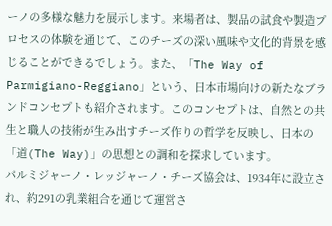ーノの多様な魅力を展示します。来場者は、製品の試食や製造プロセスの体験を通じて、このチーズの深い風味や文化的背景を感じることができるでしょう。また、「The Way of Parmigiano-Reggiano」という、日本市場向けの新たなブランドコンセプトも紹介されます。このコンセプトは、自然との共生と職人の技術が生み出すチーズ作りの哲学を反映し、日本の「道(The Way)」の思想との調和を探求しています。
パルミジャーノ・レッジャーノ・チーズ協会は、1934年に設立され、約291の乳業組合を通じて運営さ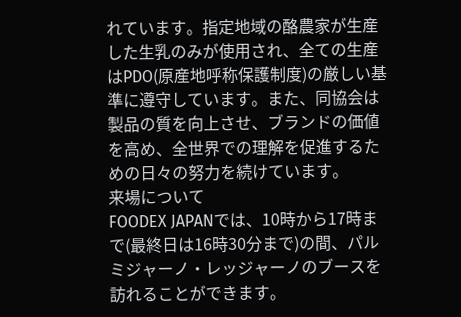れています。指定地域の酪農家が生産した生乳のみが使用され、全ての生産はPDO(原産地呼称保護制度)の厳しい基準に遵守しています。また、同協会は製品の質を向上させ、ブランドの価値を高め、全世界での理解を促進するための日々の努力を続けています。
来場について
FOODEX JAPANでは、10時から17時まで(最終日は16時30分まで)の間、パルミジャーノ・レッジャーノのブースを訪れることができます。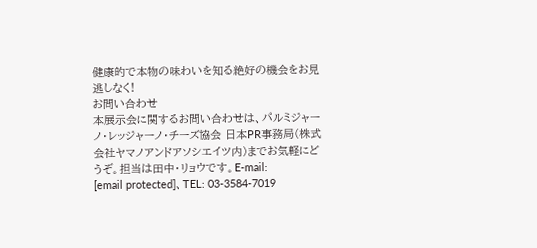健康的で本物の味わいを知る絶好の機会をお見逃しなく!
お問い合わせ
本展示会に関するお問い合わせは、パルミジャーノ・レッジャーノ・チーズ協会 日本PR事務局(株式会社ヤマノアンドアソシエイツ内)までお気軽にどうぞ。担当は田中・リョウです。E-mail:
[email protected]、TEL: 03-3584-7019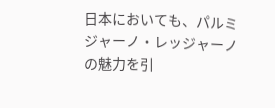日本においても、パルミジャーノ・レッジャーノの魅力を引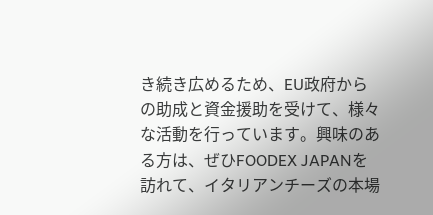き続き広めるため、EU政府からの助成と資金援助を受けて、様々な活動を行っています。興味のある方は、ぜひFOODEX JAPANを訪れて、イタリアンチーズの本場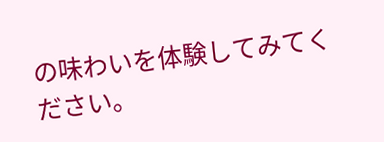の味わいを体験してみてください。